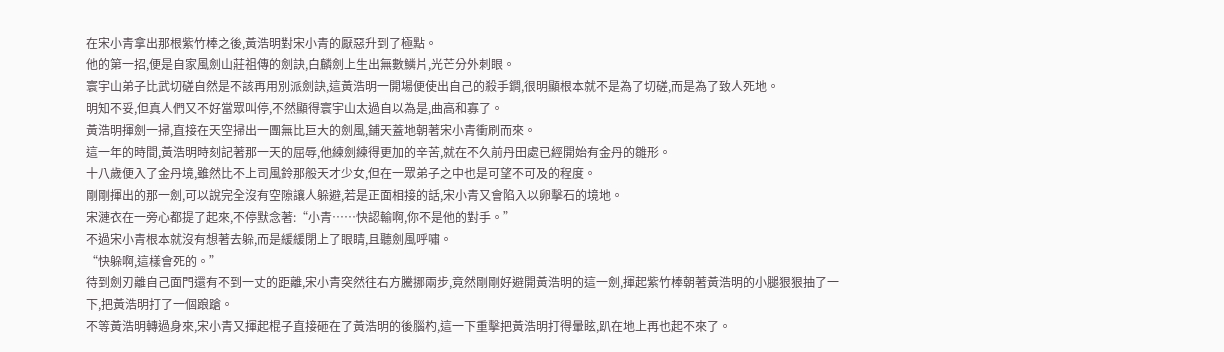在宋小青拿出那根紫竹棒之後,黃浩明對宋小青的厭惡升到了極點。
他的第一招,便是自家風劍山莊祖傳的劍訣,白麟劍上生出無數鱗片,光芒分外刺眼。
寰宇山弟子比武切磋自然是不該再用別派劍訣,這黃浩明一開場便使出自己的殺手鐧,很明顯根本就不是為了切磋,而是為了致人死地。
明知不妥,但真人們又不好當眾叫停,不然顯得寰宇山太過自以為是,曲高和寡了。
黃浩明揮劍一掃,直接在天空掃出一團無比巨大的劍風,鋪天蓋地朝著宋小青衝刷而來。
這一年的時間,黃浩明時刻記著那一天的屈辱,他練劍練得更加的辛苦,就在不久前丹田處已經開始有金丹的雛形。
十八歲便入了金丹境,雖然比不上司風鈴那般天才少女,但在一眾弟子之中也是可望不可及的程度。
剛剛揮出的那一劍,可以說完全沒有空隙讓人躲避,若是正面相接的話,宋小青又會陷入以卵擊石的境地。
宋漣衣在一旁心都提了起來,不停默念著:“小青……快認輸啊,你不是他的對手。”
不過宋小青根本就沒有想著去躲,而是緩緩閉上了眼睛,且聽劍風呼嘯。
“快躲啊,這樣會死的。”
待到劍刃離自己面門還有不到一丈的距離,宋小青突然往右方騰挪兩步,竟然剛剛好避開黃浩明的這一劍,揮起紫竹棒朝著黃浩明的小腿狠狠抽了一下,把黃浩明打了一個踉蹌。
不等黃浩明轉過身來,宋小青又揮起棍子直接砸在了黃浩明的後腦杓,這一下重擊把黃浩明打得暈眩,趴在地上再也起不來了。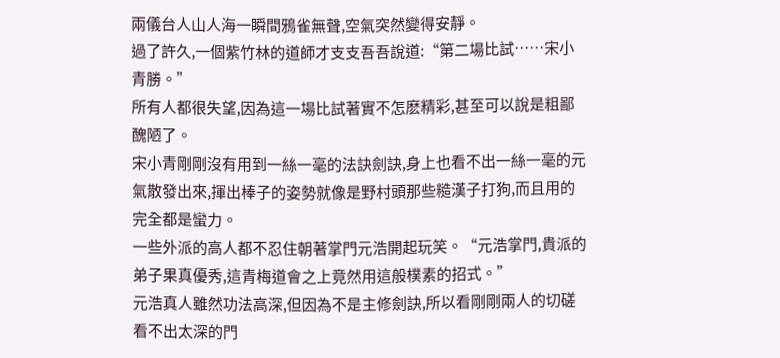兩儀台人山人海一瞬間鴉雀無聲,空氣突然變得安靜。
過了許久,一個紫竹林的道師才支支吾吾說道:“第二場比試……宋小青勝。”
所有人都很失望,因為這一場比試著實不怎麽精彩,甚至可以說是粗鄙醜陋了。
宋小青剛剛沒有用到一絲一毫的法訣劍訣,身上也看不出一絲一毫的元氣散發出來,揮出棒子的姿勢就像是野村頭那些糙漢子打狗,而且用的完全都是蠻力。
一些外派的高人都不忍住朝著掌門元浩開起玩笑。“元浩掌門,貴派的弟子果真優秀,這青梅道會之上竟然用這般樸素的招式。”
元浩真人雖然功法高深,但因為不是主修劍訣,所以看剛剛兩人的切磋看不出太深的門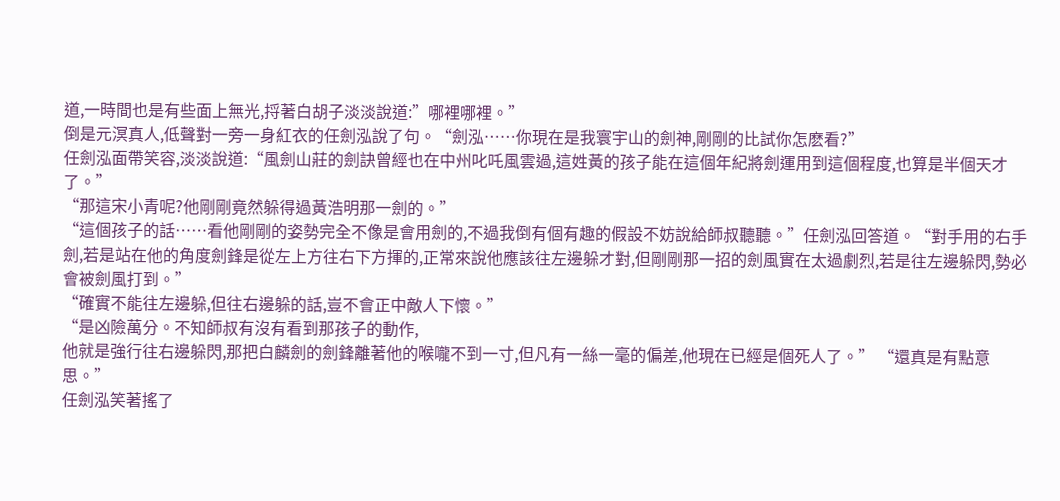道,一時間也是有些面上無光,捋著白胡子淡淡說道:”哪裡哪裡。”
倒是元溟真人,低聲對一旁一身紅衣的任劍泓說了句。“劍泓……你現在是我寰宇山的劍神,剛剛的比試你怎麽看?”
任劍泓面帶笑容,淡淡說道:“風劍山莊的劍訣曾經也在中州叱吒風雲過,這姓黃的孩子能在這個年紀將劍運用到這個程度,也算是半個天才了。”
“那這宋小青呢?他剛剛竟然躲得過黃浩明那一劍的。”
“這個孩子的話……看他剛剛的姿勢完全不像是會用劍的,不過我倒有個有趣的假設不妨說給師叔聽聽。”任劍泓回答道。“對手用的右手劍,若是站在他的角度劍鋒是從左上方往右下方揮的,正常來說他應該往左邊躲才對,但剛剛那一招的劍風實在太過劇烈,若是往左邊躲閃,勢必會被劍風打到。”
“確實不能往左邊躲,但往右邊躲的話,豈不會正中敵人下懷。”
“是凶險萬分。不知師叔有沒有看到那孩子的動作,
他就是強行往右邊躲閃,那把白麟劍的劍鋒離著他的喉嚨不到一寸,但凡有一絲一毫的偏差,他現在已經是個死人了。” “還真是有點意思。”
任劍泓笑著搖了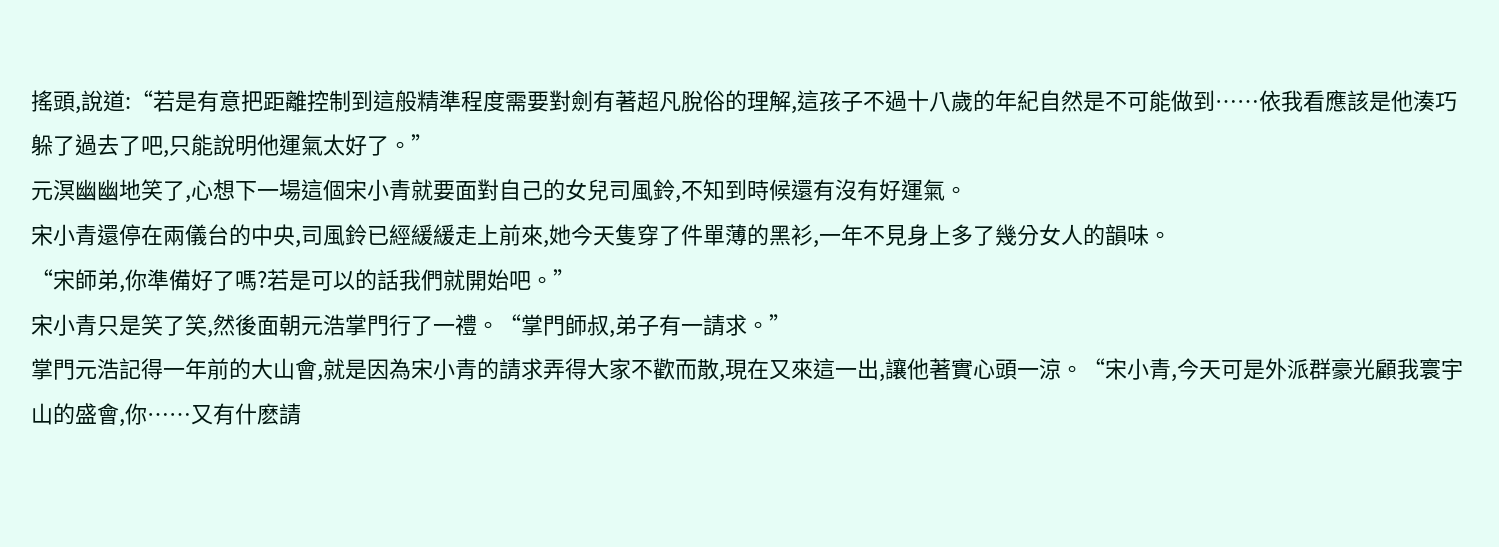搖頭,說道:“若是有意把距離控制到這般精準程度需要對劍有著超凡脫俗的理解,這孩子不過十八歲的年紀自然是不可能做到……依我看應該是他湊巧躲了過去了吧,只能說明他運氣太好了。”
元溟幽幽地笑了,心想下一場這個宋小青就要面對自己的女兒司風鈴,不知到時候還有沒有好運氣。
宋小青還停在兩儀台的中央,司風鈴已經緩緩走上前來,她今天隻穿了件單薄的黑衫,一年不見身上多了幾分女人的韻味。
“宋師弟,你準備好了嗎?若是可以的話我們就開始吧。”
宋小青只是笑了笑,然後面朝元浩掌門行了一禮。“掌門師叔,弟子有一請求。”
掌門元浩記得一年前的大山會,就是因為宋小青的請求弄得大家不歡而散,現在又來這一出,讓他著實心頭一涼。“宋小青,今天可是外派群豪光顧我寰宇山的盛會,你……又有什麽請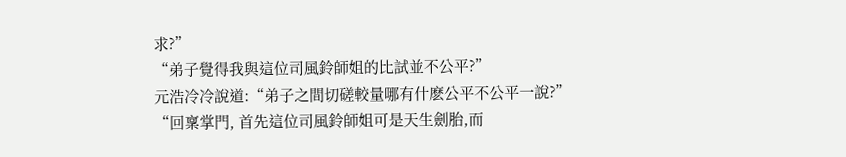求?”
“弟子覺得我與這位司風鈴師姐的比試並不公平?”
元浩冷冷說道:“弟子之間切磋較量哪有什麽公平不公平一說?”
“回稟掌門, 首先這位司風鈴師姐可是天生劍胎,而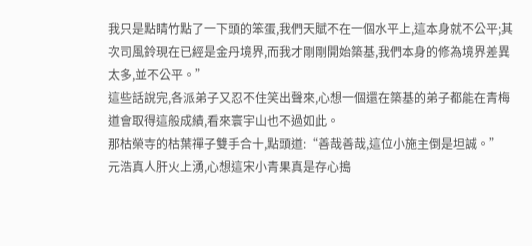我只是點睛竹點了一下頭的笨蛋,我們天賦不在一個水平上,這本身就不公平;其次司風鈴現在已經是金丹境界,而我才剛剛開始築基,我們本身的修為境界差異太多,並不公平。”
這些話說完,各派弟子又忍不住笑出聲來,心想一個還在築基的弟子都能在青梅道會取得這般成績,看來寰宇山也不過如此。
那枯榮寺的枯葉禪子雙手合十,點頭道:“善哉善哉,這位小施主倒是坦誠。”
元浩真人肝火上湧,心想這宋小青果真是存心搗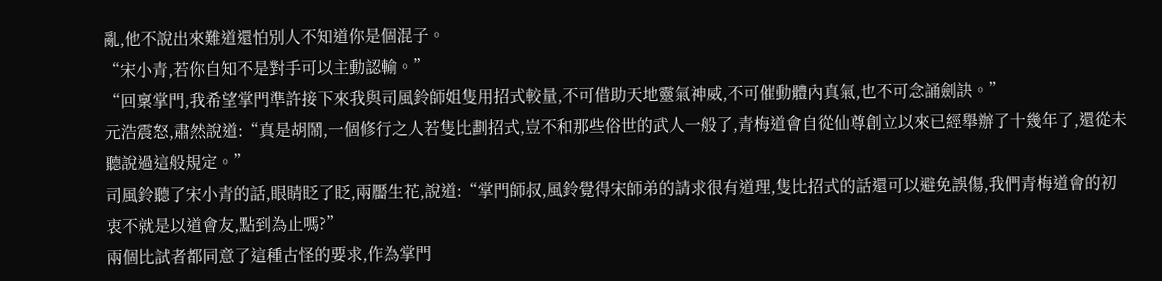亂,他不說出來難道還怕別人不知道你是個混子。
“宋小青,若你自知不是對手可以主動認輸。”
“回稟掌門,我希望掌門準許接下來我與司風鈴師姐隻用招式較量,不可借助天地靈氣神威,不可催動體內真氣,也不可念誦劍訣。”
元浩震怒,肅然說道:“真是胡鬧,一個修行之人若隻比劃招式,豈不和那些俗世的武人一般了,青梅道會自從仙尊創立以來已經舉辦了十幾年了,還從未聽說過這般規定。”
司風鈴聽了宋小青的話,眼睛眨了眨,兩靨生花,說道:“掌門師叔,風鈴覺得宋師弟的請求很有道理,隻比招式的話還可以避免誤傷,我們青梅道會的初衷不就是以道會友,點到為止嗎?”
兩個比試者都同意了這種古怪的要求,作為掌門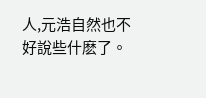人,元浩自然也不好說些什麽了。